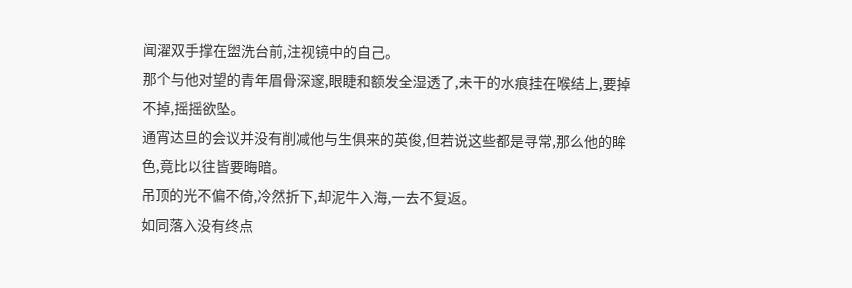闻濯双手撑在盥洗台前,注视镜中的自己。
那个与他对望的青年眉骨深邃,眼睫和额发全湿透了,未干的水痕挂在喉结上,要掉不掉,摇摇欲坠。
通宵达旦的会议并没有削减他与生俱来的英俊,但若说这些都是寻常,那么他的眸色,竟比以往皆要晦暗。
吊顶的光不偏不倚,冷然折下,却泥牛入海,一去不复返。
如同落入没有终点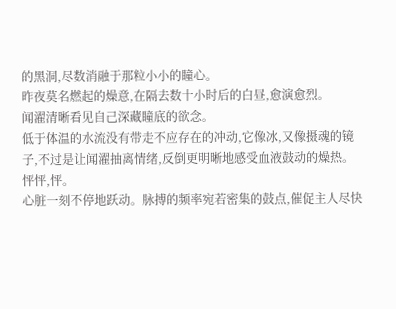的黑洞,尽数消融于那粒小小的瞳心。
昨夜莫名燃起的燥意,在隔去数十小时后的白昼,愈演愈烈。
闻濯清晰看见自己深藏瞳底的欲念。
低于体温的水流没有带走不应存在的冲动,它像冰,又像摄魂的镜子,不过是让闻濯抽离情绪,反倒更明晰地感受血液鼓动的燥热。
怦怦,怦。
心脏一刻不停地跃动。脉搏的频率宛若密集的鼓点,催促主人尽快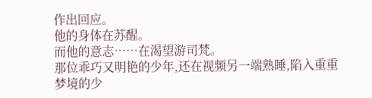作出回应。
他的身体在苏醒。
而他的意志……在渴望游司梵。
那位乖巧又明艳的少年,还在视频另一端熟睡,陷入重重梦境的少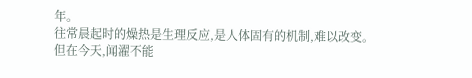年。
往常晨起时的燥热是生理反应,是人体固有的机制,难以改变。
但在今天,闻濯不能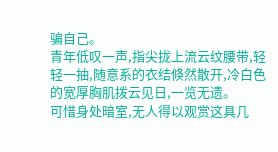骗自己。
青年低叹一声,指尖拢上流云纹腰带,轻轻一抽,随意系的衣结倏然散开,冷白色的宽厚胸肌拨云见日,一览无遗。
可惜身处暗室,无人得以观赏这具几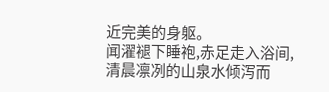近完美的身躯。
闻濯褪下睡袍,赤足走入浴间,清晨凛冽的山泉水倾泻而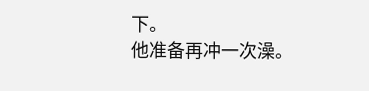下。
他准备再冲一次澡。